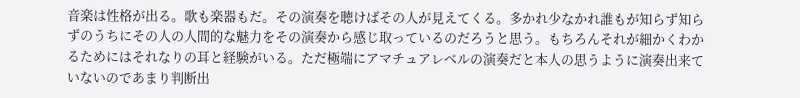音楽は性格が出る。歌も楽器もだ。その演奏を聴けばその人が見えてくる。多かれ少なかれ誰もが知らず知らずのうちにその人の人間的な魅力をその演奏から感じ取っているのだろうと思う。もちろんそれが細かくわかるためにはそれなりの耳と経験がいる。ただ極端にアマチュアレベルの演奏だと本人の思うように演奏出来ていないのであまり判断出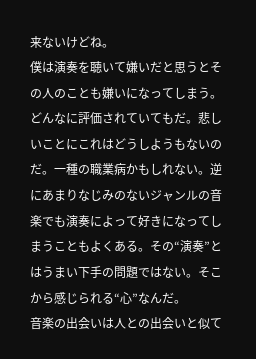来ないけどね。
僕は演奏を聴いて嫌いだと思うとその人のことも嫌いになってしまう。どんなに評価されていてもだ。悲しいことにこれはどうしようもないのだ。一種の職業病かもしれない。逆にあまりなじみのないジャンルの音楽でも演奏によって好きになってしまうこともよくある。その“演奏”とはうまい下手の問題ではない。そこから感じられる“心”なんだ。
音楽の出会いは人との出会いと似て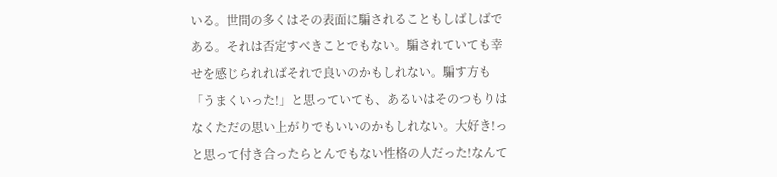いる。世間の多くはその表面に騙されることもしばしばである。それは否定すべきことでもない。騙されていても幸せを感じられればそれで良いのかもしれない。騙す方も「うまくいった!」と思っていても、あるいはそのつもりはなくただの思い上がりでもいいのかもしれない。大好き!っと思って付き合ったらとんでもない性格の人だった!なんて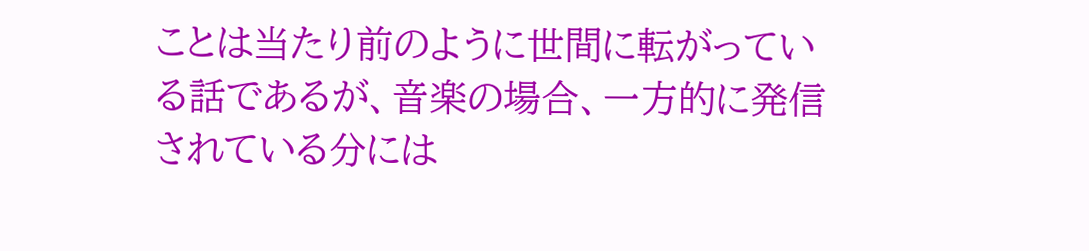ことは当たり前のように世間に転がっている話であるが、音楽の場合、一方的に発信されている分には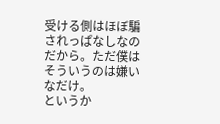受ける側はほぼ騙されっぱなしなのだから。ただ僕はそういうのは嫌いなだけ。
というか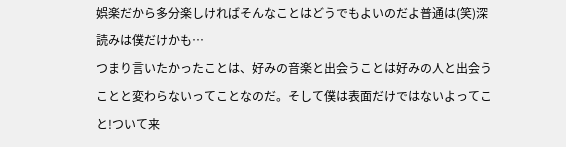娯楽だから多分楽しければそんなことはどうでもよいのだよ普通は(笑)深読みは僕だけかも…
つまり言いたかったことは、好みの音楽と出会うことは好みの人と出会うことと変わらないってことなのだ。そして僕は表面だけではないよってこと!ついて来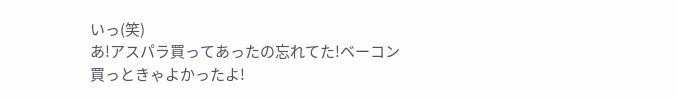いっ(笑)
あ!アスパラ買ってあったの忘れてた!ベーコン買っときゃよかったよ!